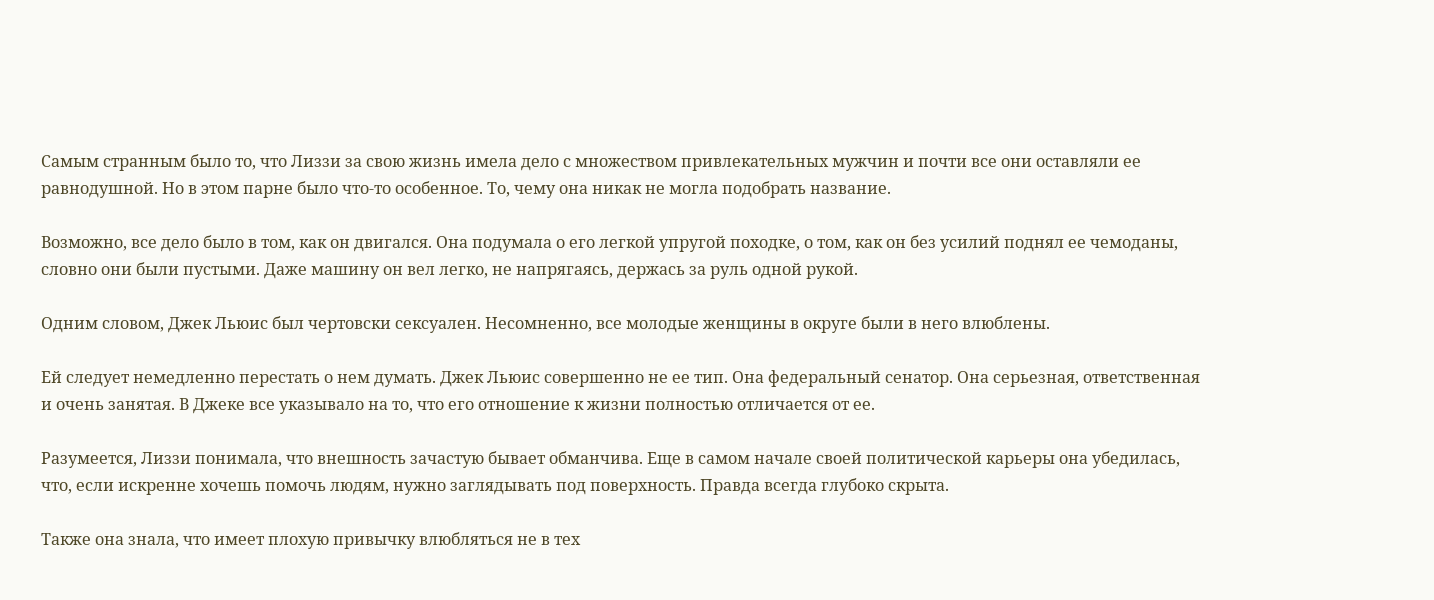Самым странным было то, что Лиззи за свою жизнь имела дело с множеством привлекательных мужчин и почти все они оставляли ее равнодушной. Но в этом парне было что-то особенное. То, чему она никак не могла подобрать название.

Возможно, все дело было в том, как он двигался. Она подумала о его легкой упругой походке, о том, как он без усилий поднял ее чемоданы, словно они были пустыми. Даже машину он вел легко, не напрягаясь, держась за руль одной рукой.

Одним словом, Джек Льюис был чертовски сексуален. Несомненно, все молодые женщины в округе были в него влюблены.

Ей следует немедленно перестать о нем думать. Джек Льюис совершенно не ее тип. Она федеральный сенатор. Она серьезная, ответственная и очень занятая. В Джеке все указывало на то, что его отношение к жизни полностью отличается от ее.

Разумеется, Лиззи понимала, что внешность зачастую бывает обманчива. Еще в самом начале своей политической карьеры она убедилась, что, если искренне хочешь помочь людям, нужно заглядывать под поверхность. Правда всегда глубоко скрыта.

Также она знала, что имеет плохую привычку влюбляться не в тех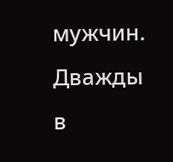мужчин. Дважды в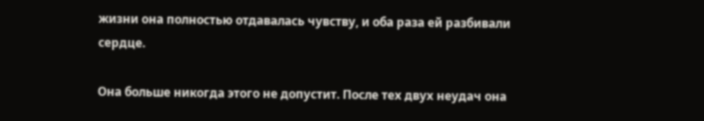жизни она полностью отдавалась чувству, и оба раза ей разбивали сердце.

Она больше никогда этого не допустит. После тех двух неудач она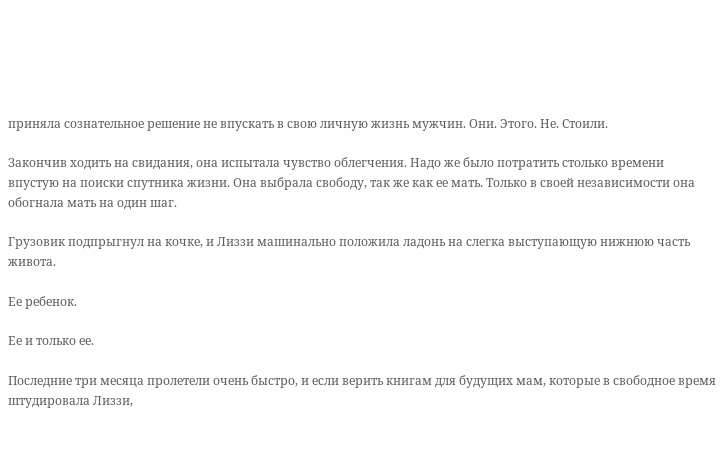приняла сознательное решение не впускать в свою личную жизнь мужчин. Они. Этого. Не. Стоили.

Закончив ходить на свидания, она испытала чувство облегчения. Надо же было потратить столько времени впустую на поиски спутника жизни. Она выбрала свободу, так же как ее мать. Только в своей независимости она обогнала мать на один шаг.

Грузовик подпрыгнул на кочке, и Лиззи машинально положила ладонь на слегка выступающую нижнюю часть живота.

Ее ребенок.

Ее и только ее.

Последние три месяца пролетели очень быстро, и если верить книгам для будущих мам, которые в свободное время штудировала Лиззи,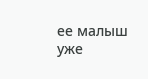ее малыш уже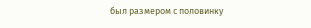был размером с половинку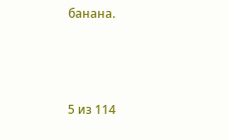банана.



5 из 114